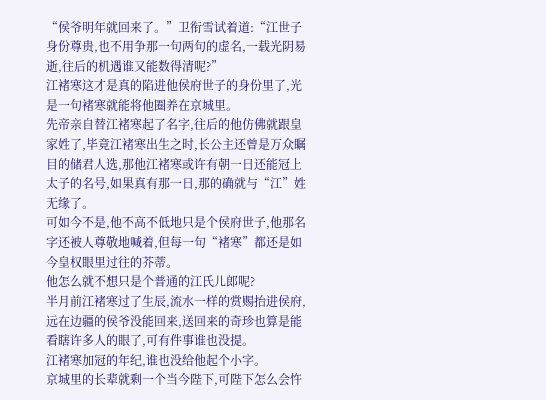“侯爷明年就回来了。”卫衔雪试着道:“江世子身份尊贵,也不用争那一句两句的虚名,一载光阴易逝,往后的机遇谁又能数得清呢?”
江褚寒这才是真的陷进他侯府世子的身份里了,光是一句褚寒就能将他圈养在京城里。
先帝亲自替江褚寒起了名字,往后的他仿佛就跟皇家姓了,毕竟江褚寒出生之时,长公主还曾是万众瞩目的储君人选,那他江褚寒或许有朝一日还能冠上太子的名号,如果真有那一日,那的确就与“江”姓无缘了。
可如今不是,他不高不低地只是个侯府世子,他那名字还被人尊敬地喊着,但每一句“褚寒”都还是如今皇权眼里过往的芥蒂。
他怎么就不想只是个普通的江氏儿郎呢?
半月前江褚寒过了生辰,流水一样的赏赐抬进侯府,远在边疆的侯爷没能回来,送回来的奇珍也算是能看瞎许多人的眼了,可有件事谁也没提。
江褚寒加冠的年纪,谁也没给他起个小字。
京城里的长辈就剩一个当今陛下,可陛下怎么会忤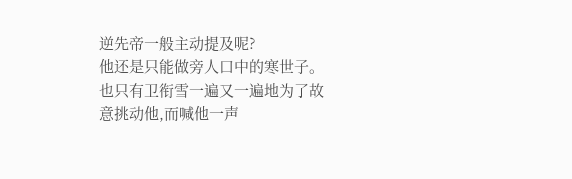逆先帝一般主动提及呢?
他还是只能做旁人口中的寒世子。
也只有卫衔雪一遍又一遍地为了故意挑动他,而喊他一声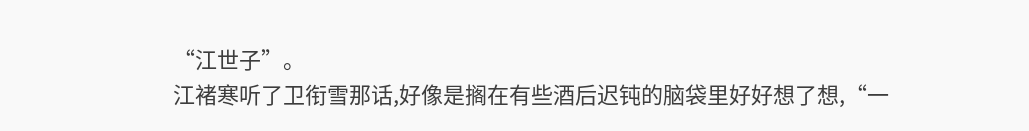“江世子”。
江褚寒听了卫衔雪那话,好像是搁在有些酒后迟钝的脑袋里好好想了想,“一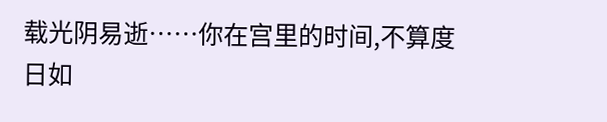载光阴易逝……你在宫里的时间,不算度日如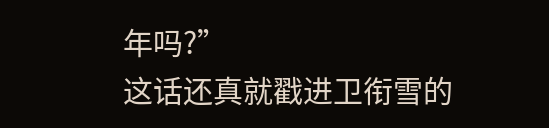年吗?”
这话还真就戳进卫衔雪的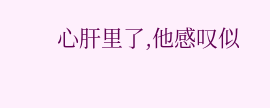心肝里了,他感叹似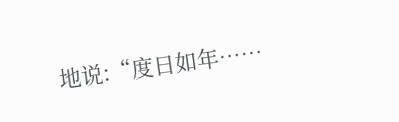地说:“度日如年……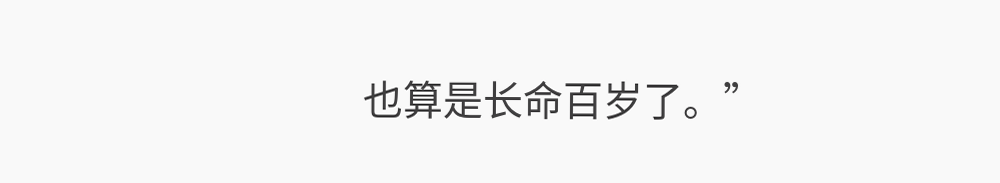也算是长命百岁了。”